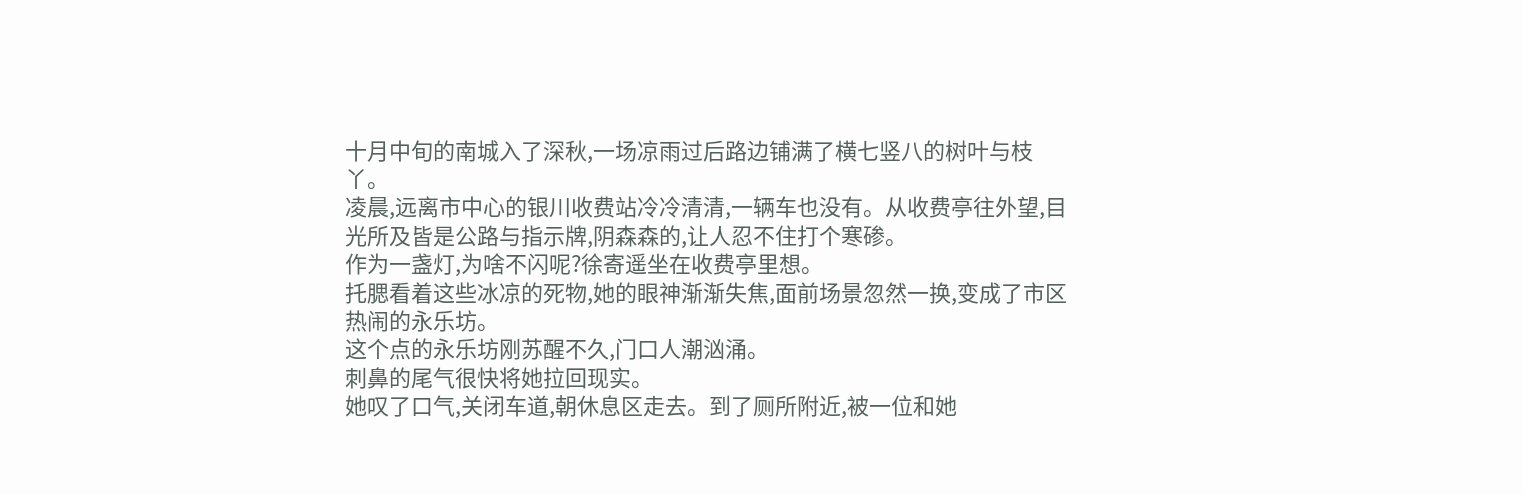十月中旬的南城入了深秋,一场凉雨过后路边铺满了横七竖八的树叶与枝丫。
凌晨,远离市中心的银川收费站冷冷清清,一辆车也没有。从收费亭往外望,目光所及皆是公路与指示牌,阴森森的,让人忍不住打个寒碜。
作为一盏灯,为啥不闪呢?徐寄遥坐在收费亭里想。
托腮看着这些冰凉的死物,她的眼神渐渐失焦,面前场景忽然一换,变成了市区热闹的永乐坊。
这个点的永乐坊刚苏醒不久,门口人潮汹涌。
刺鼻的尾气很快将她拉回现实。
她叹了口气,关闭车道,朝休息区走去。到了厕所附近,被一位和她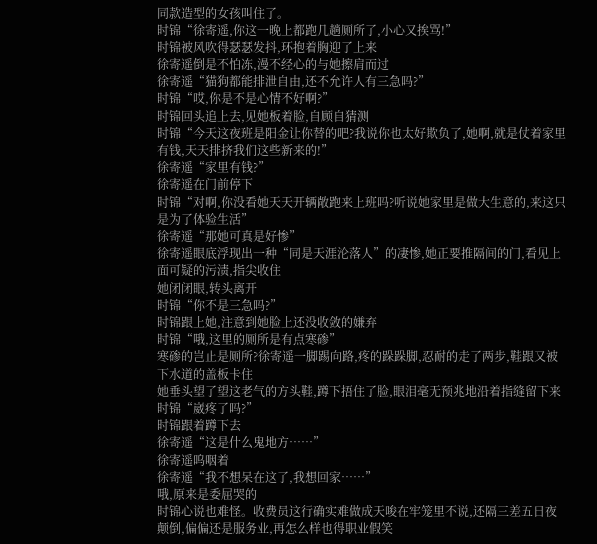同款造型的女孩叫住了。
时锦“徐寄遥,你这一晚上都跑几趟厕所了,小心又挨骂!”
时锦被风吹得瑟瑟发抖,环抱着胸迎了上来
徐寄遥倒是不怕冻,漫不经心的与她擦肩而过
徐寄遥“猫狗都能排泄自由,还不允许人有三急吗?”
时锦“哎,你是不是心情不好啊?”
时锦回头追上去,见她板着脸,自顾自猜测
时锦“今天这夜班是阳金让你替的吧?我说你也太好欺负了,她啊,就是仗着家里有钱,天天排挤我们这些新来的!”
徐寄遥“家里有钱?”
徐寄遥在门前停下
时锦“对啊,你没看她天天开辆敞跑来上班吗?听说她家里是做大生意的,来这只是为了体验生活”
徐寄遥“那她可真是好惨”
徐寄遥眼底浮现出一种“同是天涯沦落人”的凄惨,她正要推隔间的门,看见上面可疑的污渍,指尖收住
她闭闭眼,转头离开
时锦“你不是三急吗?”
时锦跟上她,注意到她脸上还没收敛的嫌弃
时锦“哦,这里的厕所是有点寒碜”
寒碜的岂止是厕所?徐寄遥一脚踢向路,疼的跺跺脚,忍耐的走了两步,鞋跟又被下水道的盖板卡住
她垂头望了望这老气的方头鞋,蹲下捂住了脸,眼泪毫无预兆地沿着指缝留下来
时锦“崴疼了吗?”
时锦跟着蹲下去
徐寄遥“这是什么鬼地方……”
徐寄遥呜咽着
徐寄遥“我不想呆在这了,我想回家……”
哦,原来是委屈哭的
时锦心说也难怪。收费员这行确实难做成天唆在牢笼里不说,还隔三差五日夜颠倒,偏偏还是服务业,再怎么样也得职业假笑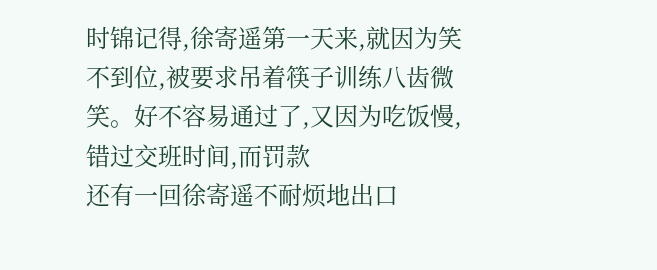时锦记得,徐寄遥第一天来,就因为笑不到位,被要求吊着筷子训练八齿微笑。好不容易通过了,又因为吃饭慢,错过交班时间,而罚款
还有一回徐寄遥不耐烦地出口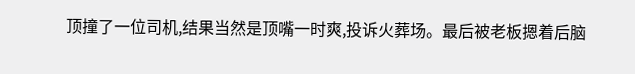顶撞了一位司机,结果当然是顶嘴一时爽,投诉火葬场。最后被老板摁着后脑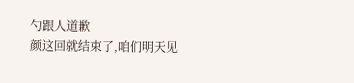勺跟人道歉
颜这回就结束了,咱们明天见